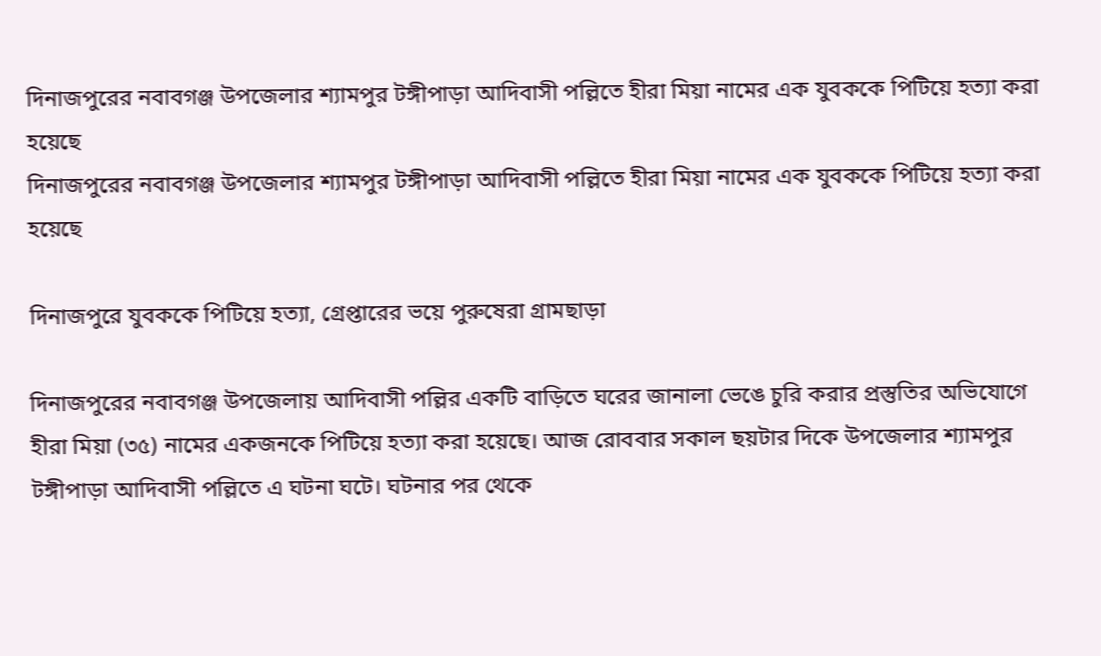দিনাজপুরের নবাবগঞ্জ উপজেলার শ্যামপুর টঙ্গীপাড়া আদিবাসী পল্লিতে হীরা মিয়া নামের এক যুবককে পিটিয়ে হত্যা করা হয়েছে
দিনাজপুরের নবাবগঞ্জ উপজেলার শ্যামপুর টঙ্গীপাড়া আদিবাসী পল্লিতে হীরা মিয়া নামের এক যুবককে পিটিয়ে হত্যা করা হয়েছে

দিনাজপুরে যুবককে পিটিয়ে হত্যা, গ্রেপ্তারের ভয়ে পুরুষেরা গ্রামছাড়া

দিনাজপুরের নবাবগঞ্জ উপজেলায় আদিবাসী পল্লির একটি বাড়িতে ঘরের জানালা ভেঙে চুরি করার প্রস্তুতির অভিযোগে হীরা মিয়া (৩৫) নামের একজনকে পিটিয়ে হত্যা করা হয়েছে। আজ রোববার সকাল ছয়টার দিকে উপজেলার শ্যামপুর টঙ্গীপাড়া আদিবাসী পল্লিতে এ ঘটনা ঘটে। ঘটনার পর থেকে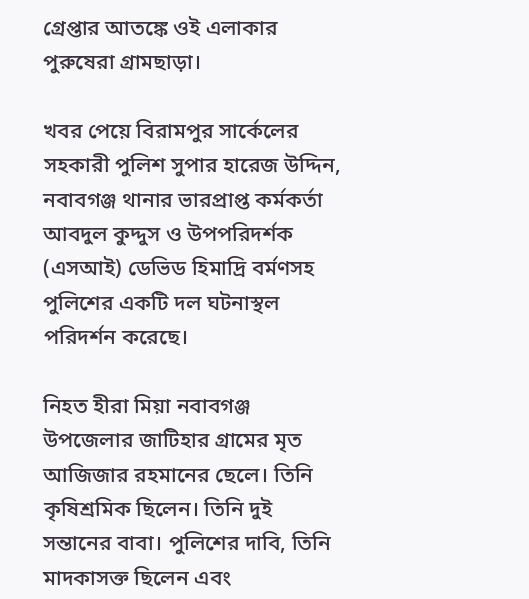গ্রেপ্তার আতঙ্কে ওই এলাকার পুরুষেরা গ্রামছাড়া।

খবর পেয়ে বিরামপুর সার্কেলের সহকারী পুলিশ সুপার হারেজ উদ্দিন, নবাবগঞ্জ থানার ভারপ্রাপ্ত কর্মকর্তা আবদুল কুদ্দুস ও উপপরিদর্শক (এসআই) ডেভিড হিমাদ্রি বর্মণসহ পুলিশের একটি দল ঘটনাস্থল পরিদর্শন করেছে।

নিহত হীরা মিয়া নবাবগঞ্জ উপজেলার জাটিহার গ্রামের মৃত আজিজার রহমানের ছেলে। তিনি কৃষিশ্রমিক ছিলেন। তিনি দুই সন্তানের বাবা। পুলিশের দাবি, তিনি মাদকাসক্ত ছিলেন এবং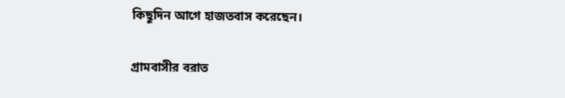কিছুদিন আগে হাজতবাস করেছেন।

গ্রামবাসীর বরাত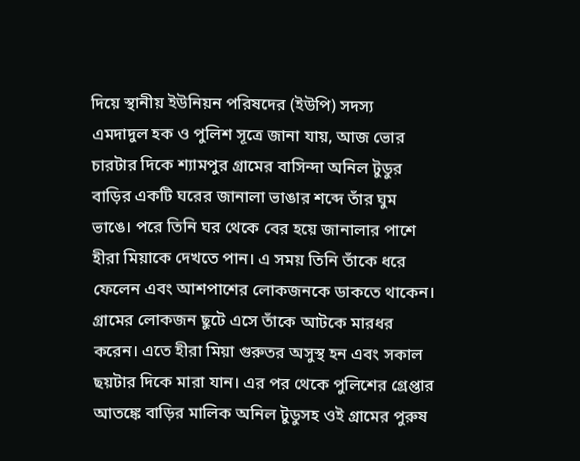দিয়ে স্থানীয় ইউনিয়ন পরিষদের (ইউপি) সদস্য এমদাদুল হক ও পুলিশ সূত্রে জানা যায়, আজ ভোর চারটার দিকে শ্যামপুর গ্রামের বাসিন্দা অনিল টুডুর বাড়ির একটি ঘরের জানালা ভাঙার শব্দে তাঁর ঘুম ভাঙে। পরে তিনি ঘর থেকে বের হয়ে জানালার পাশে হীরা মিয়াকে দেখতে পান। এ সময় তিনি তাঁকে ধরে ফেলেন এবং আশপাশের লোকজনকে ডাকতে থাকেন। গ্রামের লোকজন ছুটে এসে তাঁকে আটকে মারধর করেন। এতে হীরা মিয়া গুরুতর অসুস্থ হন এবং সকাল ছয়টার দিকে মারা যান। এর পর থেকে পুলিশের গ্রেপ্তার আতঙ্কে বাড়ির মালিক অনিল টুডুসহ ওই গ্রামের পুরুষ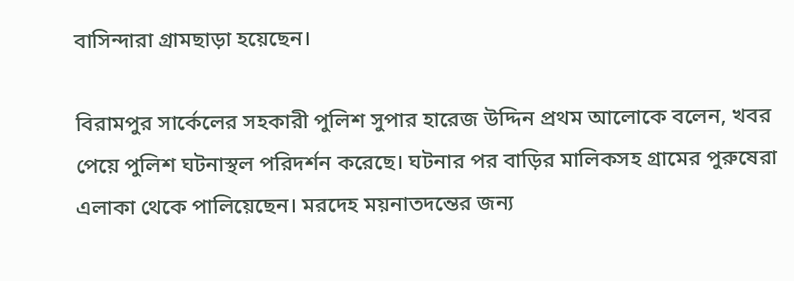বাসিন্দারা গ্রামছাড়া হয়েছেন।

বিরামপুর সার্কেলের সহকারী পুলিশ সুপার হারেজ উদ্দিন প্রথম আলোকে বলেন, খবর পেয়ে পুলিশ ঘটনাস্থল পরিদর্শন করেছে। ঘটনার পর বাড়ির মালিকসহ গ্রামের পুরুষেরা এলাকা থেকে পালিয়েছেন। মরদেহ ময়নাতদন্তের জন্য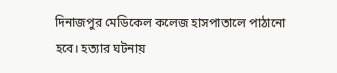দিনাজপুর মেডিকেল কলেজ হাসপাতালে পাঠানো হবে। হত্যার ঘটনায়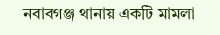নবাবগঞ্জ থানায় একটি মামলা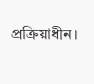প্রক্রিয়াধীন।